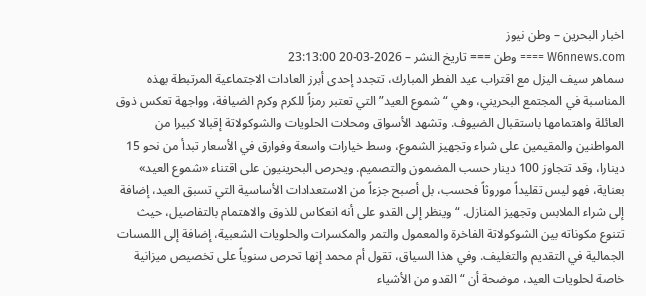اخبار البحرين – وطن نيوز
W6nnews.com ==== وطن === تاريخ النشر – 2026-03-20 23:13:00
سماهر سيف اليزل مع اقتراب عيد الفطر المبارك، تتجدد إحدى أبرز العادات الاجتماعية المرتبطة بهذه المناسبة في المجتمع البحريني، وهي “شموع العيد” التي تعتبر رمزاً للكرم وكرم الضيافة، وواجهة تعكس ذوق العائلة واهتمامها باستقبال الضيوف. وتشهد الأسواق ومحلات الحلويات والشوكولاتة إقبالا كبيرا من المواطنين والمقيمين على شراء وتجهيز الشموع، وسط خيارات واسعة وفوارق في الأسعار تبدأ من نحو 15 دينارا، وقد تتجاوز 100 دينار حسب المضمون والتصميم. ويحرص البحرينيون على اقتناء «شموع العيد» بعناية، فهو ليس تقليداً موروثاً فحسب، بل أصبح جزءاً من الاستعدادات الأساسية التي تسبق العيد، إضافة إلى شراء الملابس وتجهيز المنازل. “وينظر إلى القدو على أنه انعكاس للذوق والاهتمام بالتفاصيل، حيث تتنوع مكوناته بين الشوكولاتة الفاخرة والمعمول والتمر والمكسرات والحلويات الشعبية، إضافة إلى اللمسات الجمالية في التقديم والتغليف. وفي هذا السياق، تقول أم محمد إنها تحرص سنوياً على تخصيص ميزانية خاصة لحلويات العيد، موضحة أن “القدو من الأشياء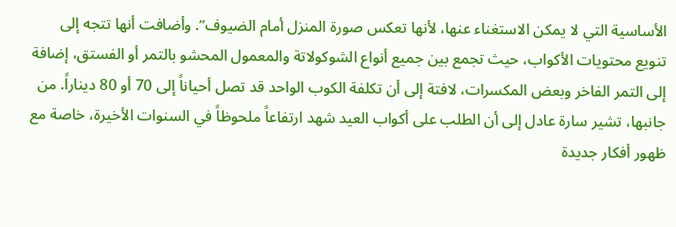الأساسية التي لا يمكن الاستغناء عنها، لأنها تعكس صورة المنزل أمام الضيوف”. وأضافت أنها تتجه إلى تنويع محتويات الأكواب، حيث تجمع بين جميع أنواع الشوكولاتة والمعمول المحشو بالتمر أو الفستق، إضافة إلى التمر الفاخر وبعض المكسرات، لافتة إلى أن تكلفة الكوب الواحد قد تصل أحياناً إلى 70 أو 80 ديناراً. من جانبها، تشير سارة عادل إلى أن الطلب على أكواب العيد شهد ارتفاعاً ملحوظاً في السنوات الأخيرة، خاصة مع ظهور أفكار جديدة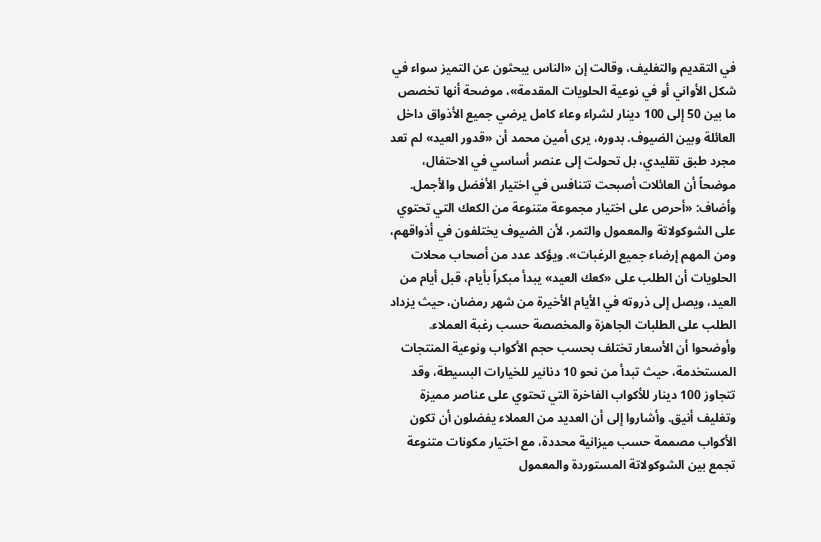في التقديم والتغليف، وقالت إن «الناس يبحثون عن التميز سواء في شكل الأواني أو في نوعية الحلويات المقدمة»، موضحة أنها تخصص ما بين 50 إلى 100 دينار لشراء وعاء كامل يرضي جميع الأذواق داخل العائلة وبين الضيوف. بدوره، يرى أمين محمد أن «قدور العيد» لم تعد مجرد طبق تقليدي، بل تحولت إلى عنصر أساسي في الاحتفال، موضحاً أن العائلات أصبحت تتنافس في اختيار الأفضل والأجمل. وأضاف: «أحرص على اختيار مجموعة متنوعة من الكعك التي تحتوي على الشوكولاتة والمعمول والتمر، لأن الضيوف يختلفون في أذواقهم، ومن المهم إرضاء جميع الرغبات». ويؤكد عدد من أصحاب محلات الحلويات أن الطلب على «كعك العيد» يبدأ مبكراً بأيام، قبل أيام من العيد، ويصل إلى ذروته في الأيام الأخيرة من شهر رمضان، حيث يزداد الطلب على الطلبات الجاهزة والمخصصة حسب رغبة العملاء. وأوضحوا أن الأسعار تختلف بحسب حجم الأكواب ونوعية المنتجات المستخدمة، حيث تبدأ من نحو 10 دنانير للخيارات البسيطة، وقد تتجاوز 100 دينار للأكواب الفاخرة التي تحتوي على عناصر مميزة وتغليف أنيق. وأشاروا إلى أن العديد من العملاء يفضلون أن تكون الأكواب مصممة حسب ميزانية محددة، مع اختيار مكونات متنوعة تجمع بين الشوكولاتة المستوردة والمعمول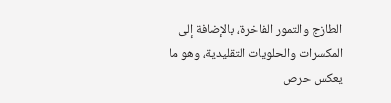الطازج والتمور الفاخرة، بالإضافة إلى المكسرات والحلويات التقليدية، وهو ما يعكس حرص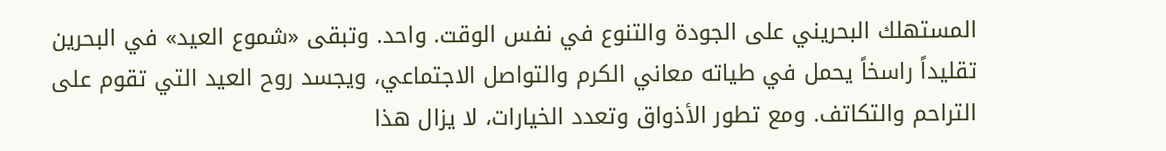المستهلك البحريني على الجودة والتنوع في نفس الوقت. واحد. وتبقى «شموع العيد» في البحرين تقليداً راسخاً يحمل في طياته معاني الكرم والتواصل الاجتماعي، ويجسد روح العيد التي تقوم على التراحم والتكاتف. ومع تطور الأذواق وتعدد الخيارات، لا يزال هذا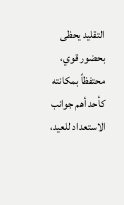التقليد يحظى بحضور قوي، محتفظاً بمكانته كأحد أهم جوانب الاستعداد للعيد،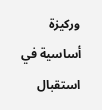وركيزة أساسية في استقبال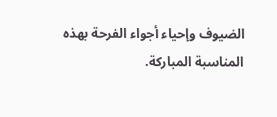الضيوف وإحياء أجواء الفرحة بهذه المناسبة المباركة.